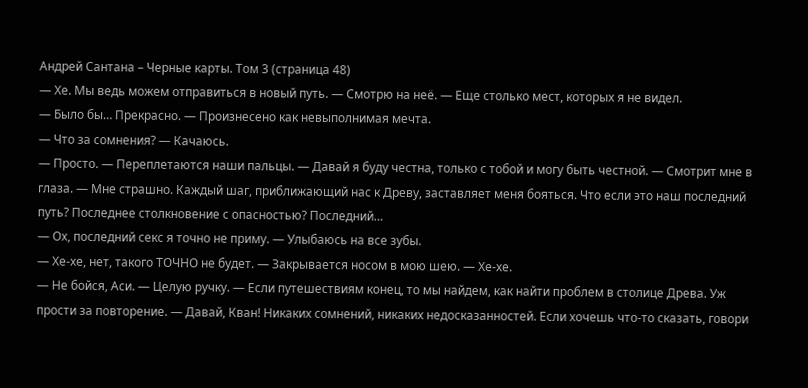Андрей Сантана – Черные карты. Том 3 (страница 48)
— Хе. Мы ведь можем отправиться в новый путь. — Смотрю на неё. — Еще столько мест, которых я не видел.
— Было бы… Прекрасно. — Произнесено как невыполнимая мечта.
— Что за сомнения? — Качаюсь.
— Просто. — Переплетаются наши пальцы. — Давай я буду честна, только с тобой и могу быть честной. — Смотрит мне в глаза. — Мне страшно. Каждый шаг, приближающий нас к Древу, заставляет меня бояться. Что если это наш последний путь? Последнее столкновение с опасностью? Последний…
— Ох, последний секс я точно не приму. — Улыбаюсь на все зубы.
— Хе-хе, нет, такого ТОЧНО не будет. — Закрывается носом в мою шею. — Хе-хе.
— Не бойся, Аси. — Целую ручку. — Если путешествиям конец, то мы найдем, как найти проблем в столице Древа. Уж прости за повторение. — Давай, Кван! Никаких сомнений, никаких недосказанностей. Если хочешь что-то сказать, говори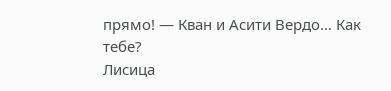прямо! — Кван и Асити Вердо… Как тебе?
Лисица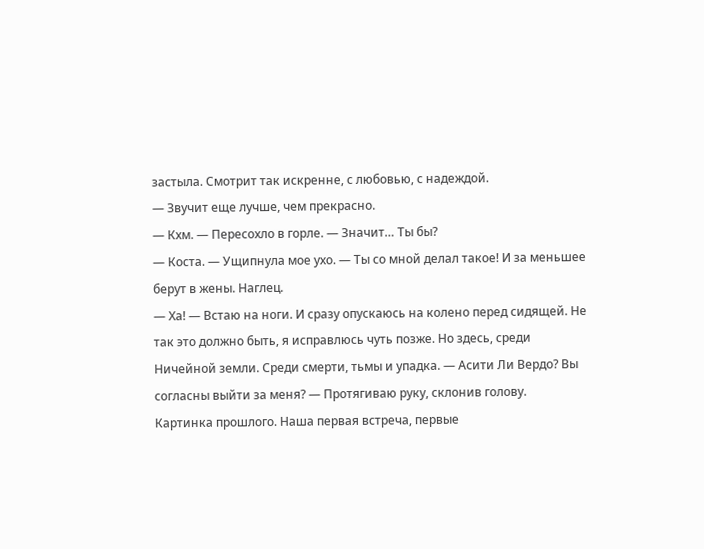застыла. Смотрит так искренне, с любовью, с надеждой.
— Звучит еще лучше, чем прекрасно.
— Кхм. — Пересохло в горле. — Значит… Ты бы?
— Коста. — Ущипнула мое ухо. — Ты со мной делал такое! И за меньшее берут в жены. Наглец.
— Ха! — Встаю на ноги. И сразу опускаюсь на колено перед сидящей. Не так это должно быть, я исправлюсь чуть позже. Но здесь, среди Ничейной земли. Среди смерти, тьмы и упадка. — Асити Ли Вердо? Вы согласны выйти за меня? — Протягиваю руку, склонив голову.
Картинка прошлого. Наша первая встреча, первые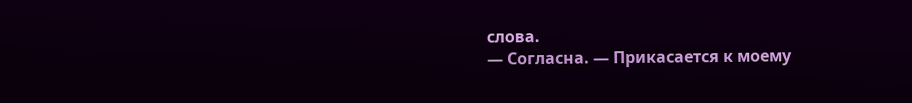слова.
— Согласна. — Прикасается к моему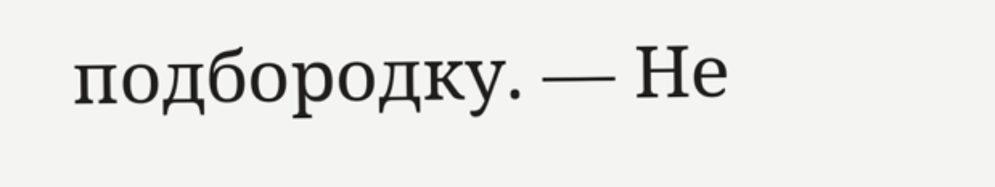подбородку. — Не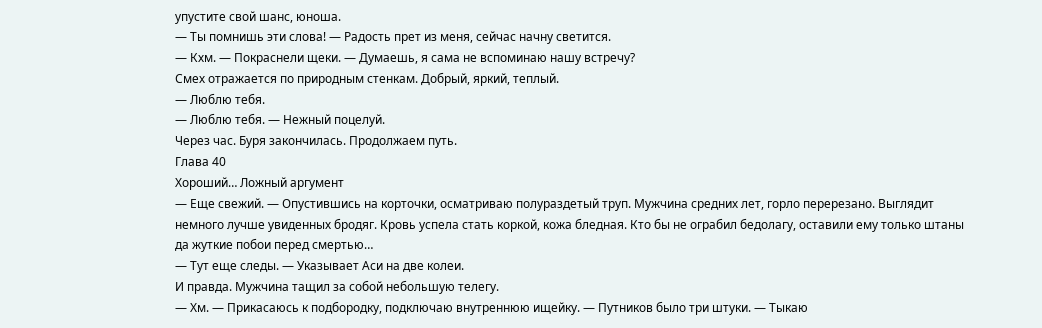упустите свой шанс, юноша.
— Ты помнишь эти слова! — Радость прет из меня, сейчас начну светится.
— Кхм. — Покраснели щеки. — Думаешь, я сама не вспоминаю нашу встречу?
Смех отражается по природным стенкам. Добрый, яркий, теплый.
— Люблю тебя.
— Люблю тебя. — Нежный поцелуй.
Через час. Буря закончилась. Продолжаем путь.
Глава 40
Хороший… Ложный аргумент
— Еще свежий. — Опустившись на корточки, осматриваю полураздетый труп. Мужчина средних лет, горло перерезано. Выглядит немного лучше увиденных бродяг. Кровь успела стать коркой, кожа бледная. Кто бы не ограбил бедолагу, оставили ему только штаны да жуткие побои перед смертью…
— Тут еще следы. — Указывает Аси на две колеи.
И правда. Мужчина тащил за собой небольшую телегу.
— Хм. — Прикасаюсь к подбородку, подключаю внутреннюю ищейку. — Путников было три штуки. — Тыкаю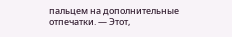пальцем на дополнительные отпечатки. — Этот,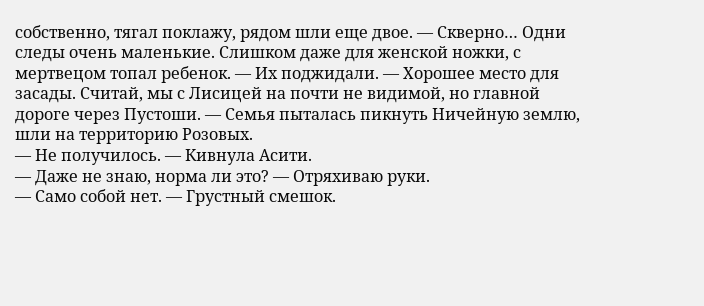собственно, тягал поклажу, рядом шли еще двое. — Скверно… Одни следы очень маленькие. Слишком даже для женской ножки, с мертвецом топал ребенок. — Их поджидали. — Хорошее место для засады. Считай, мы с Лисицей на почти не видимой, но главной дороге через Пустоши. — Семья пыталась пикнуть Ничейную землю, шли на территорию Розовых.
— Не получилось. — Кивнула Асити.
— Даже не знаю, норма ли это? — Отряхиваю руки.
— Само собой нет. — Грустный смешок.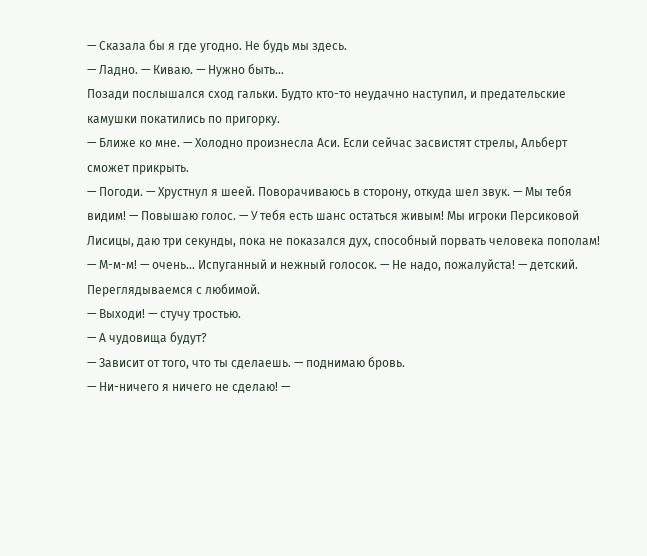— Сказала бы я где угодно. Не будь мы здесь.
— Ладно. — Киваю. — Нужно быть…
Позади послышался сход гальки. Будто кто-то неудачно наступил, и предательские камушки покатились по пригорку.
— Ближе ко мне. — Холодно произнесла Аси. Если сейчас засвистят стрелы, Альберт сможет прикрыть.
— Погоди. — Хрустнул я шеей. Поворачиваюсь в сторону, откуда шел звук. — Мы тебя видим! — Повышаю голос. — У тебя есть шанс остаться живым! Мы игроки Персиковой Лисицы, даю три секунды, пока не показался дух, способный порвать человека пополам!
— М-м-м! — очень… Испуганный и нежный голосок. — Не надо, пожалуйста! — детский.
Переглядываемся с любимой.
— Выходи! — стучу тростью.
— А чудовища будут?
— Зависит от того, что ты сделаешь. — поднимаю бровь.
— Ни-ничего я ничего не сделаю! —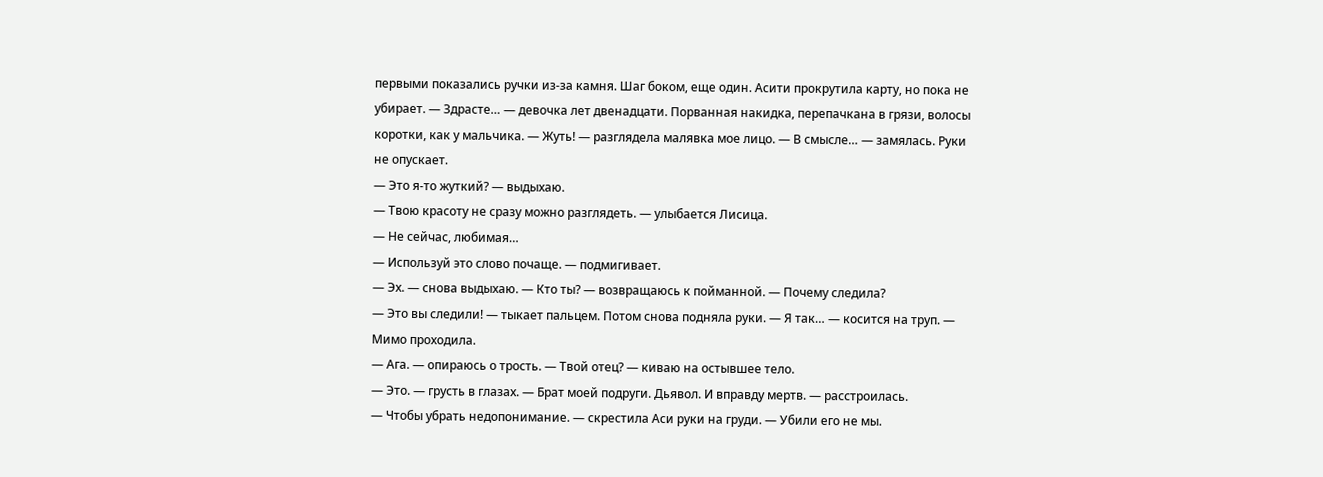первыми показались ручки из-за камня. Шаг боком, еще один. Асити прокрутила карту, но пока не убирает. — Здрасте… — девочка лет двенадцати. Порванная накидка, перепачкана в грязи, волосы коротки, как у мальчика. — Жуть! — разглядела малявка мое лицо. — В смысле… — замялась. Руки не опускает.
— Это я-то жуткий? — выдыхаю.
— Твою красоту не сразу можно разглядеть. — улыбается Лисица.
— Не сейчас, любимая…
— Используй это слово почаще. — подмигивает.
— Эх. — снова выдыхаю. — Кто ты? — возвращаюсь к пойманной. — Почему следила?
— Это вы следили! — тыкает пальцем. Потом снова подняла руки. — Я так… — косится на труп. — Мимо проходила.
— Ага. — опираюсь о трость. — Твой отец? — киваю на остывшее тело.
— Это. — грусть в глазах. — Брат моей подруги. Дьявол. И вправду мертв. — расстроилась.
— Чтобы убрать недопонимание. — скрестила Аси руки на груди. — Убили его не мы.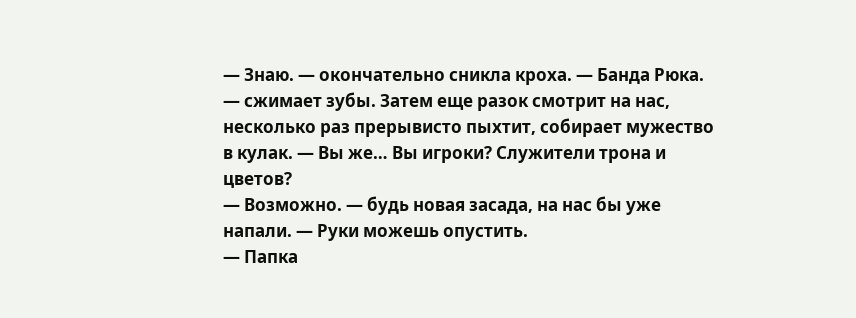— Знаю. — окончательно сникла кроха. — Банда Рюка. — сжимает зубы. Затем еще разок смотрит на нас, несколько раз прерывисто пыхтит, собирает мужество в кулак. — Вы же… Вы игроки? Служители трона и цветов?
— Возможно. — будь новая засада, на нас бы уже напали. — Руки можешь опустить.
— Папка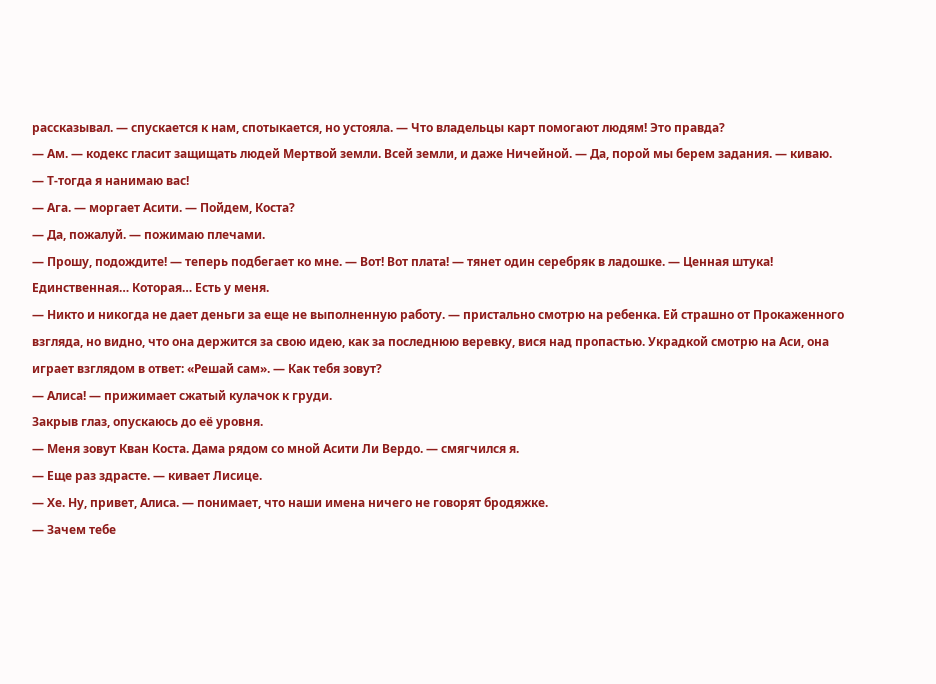рассказывал. — спускается к нам, спотыкается, но устояла. — Что владельцы карт помогают людям! Это правда?
— Ам. — кодекс гласит защищать людей Мертвой земли. Всей земли, и даже Ничейной. — Да, порой мы берем задания. — киваю.
— Т-тогда я нанимаю вас!
— Ага. — моргает Асити. — Пойдем, Коста?
— Да, пожалуй. — пожимаю плечами.
— Прошу, подождите! — теперь подбегает ко мне. — Вот! Вот плата! — тянет один серебряк в ладошке. — Ценная штука! Единственная… Которая… Есть у меня.
— Никто и никогда не дает деньги за еще не выполненную работу. — пристально смотрю на ребенка. Ей страшно от Прокаженного взгляда, но видно, что она держится за свою идею, как за последнюю веревку, вися над пропастью. Украдкой смотрю на Аси, она играет взглядом в ответ: «Решай сам». — Как тебя зовут?
— Алиса! — прижимает сжатый кулачок к груди.
Закрыв глаз, опускаюсь до её уровня.
— Меня зовут Кван Коста. Дама рядом со мной Асити Ли Вердо. — смягчился я.
— Еще раз здрасте. — кивает Лисице.
— Хе. Ну, привет, Алиса. — понимает, что наши имена ничего не говорят бродяжке.
— Зачем тебе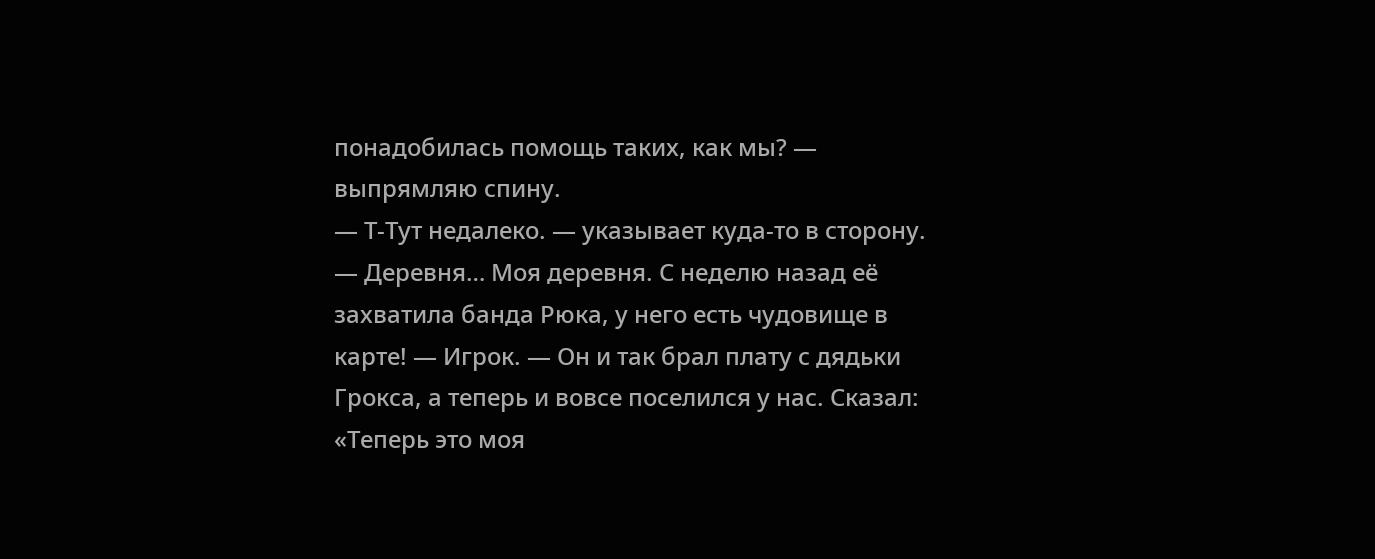понадобилась помощь таких, как мы? — выпрямляю спину.
— Т-Тут недалеко. — указывает куда-то в сторону. — Деревня… Моя деревня. С неделю назад её захватила банда Рюка, у него есть чудовище в карте! — Игрок. — Он и так брал плату с дядьки Грокса, а теперь и вовсе поселился у нас. Сказал: «Теперь это моя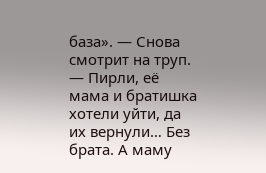база». — Снова смотрит на труп. — Пирли, её мама и братишка хотели уйти, да их вернули… Без брата. А маму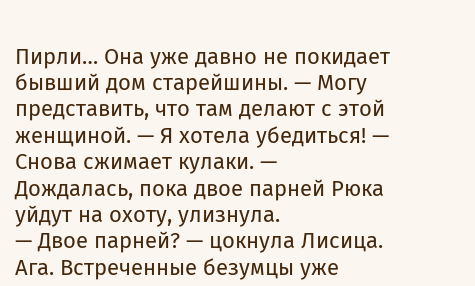Пирли… Она уже давно не покидает бывший дом старейшины. — Могу представить, что там делают с этой женщиной. — Я хотела убедиться! — Снова сжимает кулаки. — Дождалась, пока двое парней Рюка уйдут на охоту, улизнула.
— Двое парней? — цокнула Лисица. Ага. Встреченные безумцы уже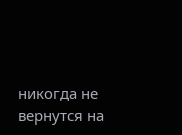никогда не вернутся на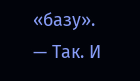«базу».
— Так. И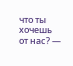что ты хочешь от нас? —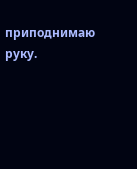приподнимаю руку.